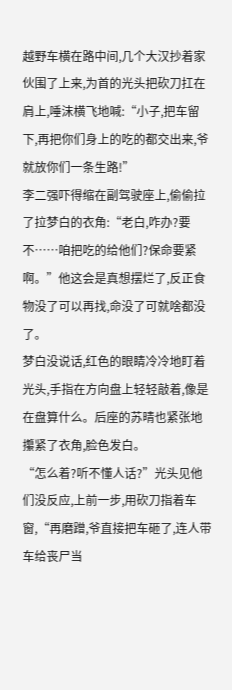越野车横在路中间,几个大汉抄着家伙围了上来,为首的光头把砍刀扛在肩上,唾沫横飞地喊:“小子,把车留下,再把你们身上的吃的都交出来,爷就放你们一条生路!”
李二强吓得缩在副驾驶座上,偷偷拉了拉梦白的衣角:“老白,咋办?要不……咱把吃的给他们?保命要紧啊。”他这会是真想摆烂了,反正食物没了可以再找,命没了可就啥都没了。
梦白没说话,红色的眼睛冷冷地盯着光头,手指在方向盘上轻轻敲着,像是在盘算什么。后座的苏晴也紧张地攥紧了衣角,脸色发白。
“怎么着?听不懂人话?”光头见他们没反应,上前一步,用砍刀指着车窗,“再磨蹭,爷直接把车砸了,连人带车给丧尸当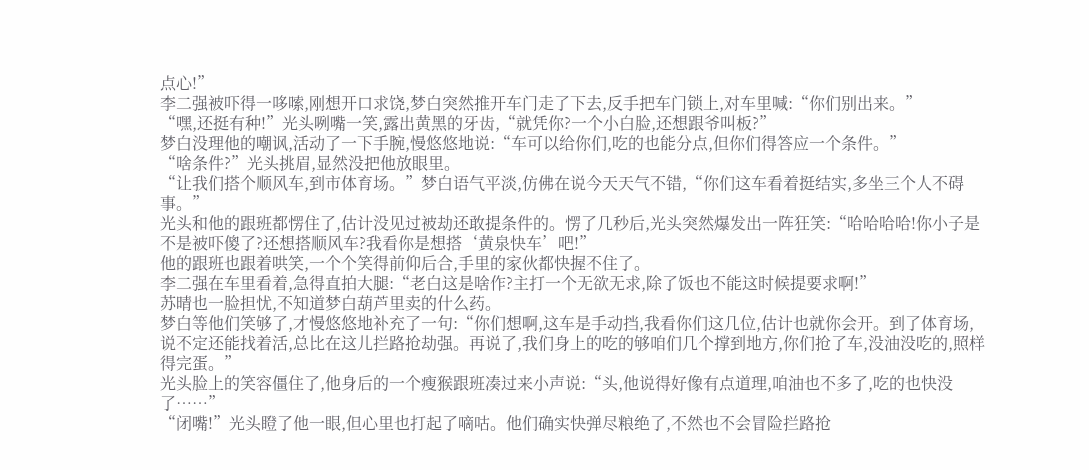点心!”
李二强被吓得一哆嗦,刚想开口求饶,梦白突然推开车门走了下去,反手把车门锁上,对车里喊:“你们别出来。”
“嘿,还挺有种!”光头咧嘴一笑,露出黄黑的牙齿,“就凭你?一个小白脸,还想跟爷叫板?”
梦白没理他的嘲讽,活动了一下手腕,慢悠悠地说:“车可以给你们,吃的也能分点,但你们得答应一个条件。”
“啥条件?”光头挑眉,显然没把他放眼里。
“让我们搭个顺风车,到市体育场。”梦白语气平淡,仿佛在说今天天气不错,“你们这车看着挺结实,多坐三个人不碍事。”
光头和他的跟班都愣住了,估计没见过被劫还敢提条件的。愣了几秒后,光头突然爆发出一阵狂笑:“哈哈哈哈!你小子是不是被吓傻了?还想搭顺风车?我看你是想搭‘黄泉快车’吧!”
他的跟班也跟着哄笑,一个个笑得前仰后合,手里的家伙都快握不住了。
李二强在车里看着,急得直拍大腿:“老白这是啥作?主打一个无欲无求,除了饭也不能这时候提要求啊!”
苏晴也一脸担忧,不知道梦白葫芦里卖的什么药。
梦白等他们笑够了,才慢悠悠地补充了一句:“你们想啊,这车是手动挡,我看你们这几位,估计也就你会开。到了体育场,说不定还能找着活,总比在这儿拦路抢劫强。再说了,我们身上的吃的够咱们几个撑到地方,你们抢了车,没油没吃的,照样得完蛋。”
光头脸上的笑容僵住了,他身后的一个瘦猴跟班凑过来小声说:“头,他说得好像有点道理,咱油也不多了,吃的也快没了……”
“闭嘴!”光头瞪了他一眼,但心里也打起了嘀咕。他们确实快弹尽粮绝了,不然也不会冒险拦路抢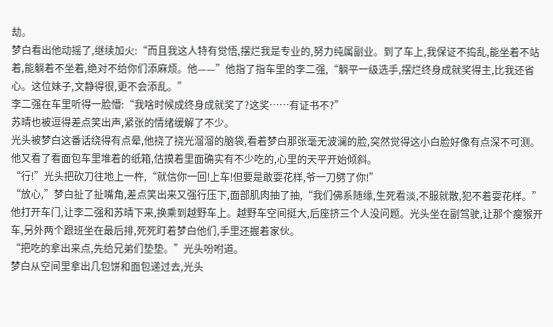劫。
梦白看出他动摇了,继续加火:“而且我这人特有觉悟,摆烂我是专业的,努力纯属副业。到了车上,我保证不捣乱,能坐着不站着,能躺着不坐着,绝对不给你们添麻烦。他——”他指了指车里的李二强,“躺平一级选手,摆烂终身成就奖得主,比我还省心。这位妹子,文静得很,更不会添乱。”
李二强在车里听得一脸懵:“我啥时候成终身成就奖了?这奖……有证书不?”
苏晴也被逗得差点笑出声,紧张的情绪缓解了不少。
光头被梦白这番话绕得有点晕,他挠了挠光溜溜的脑袋,看着梦白那张毫无波澜的脸,突然觉得这小白脸好像有点深不可测。他又看了看面包车里堆着的纸箱,估摸着里面确实有不少吃的,心里的天平开始倾斜。
“行!”光头把砍刀往地上一杵,“就信你一回!上车!但要是敢耍花样,爷一刀劈了你!”
“放心,”梦白扯了扯嘴角,差点笑出来又强行压下,面部肌肉抽了抽,“我们佛系随缘,生死看淡,不服就散,犯不着耍花样。”
他打开车门,让李二强和苏晴下来,换乘到越野车上。越野车空间挺大,后座挤三个人没问题。光头坐在副驾驶,让那个瘦猴开车,另外两个跟班坐在最后排,死死盯着梦白他们,手里还握着家伙。
“把吃的拿出来点,先给兄弟们垫垫。”光头吩咐道。
梦白从空间里拿出几包饼和面包递过去,光头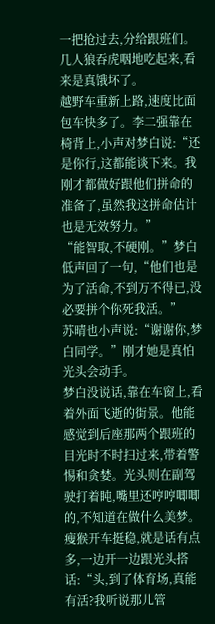一把抢过去,分给跟班们。几人狼吞虎咽地吃起来,看来是真饿坏了。
越野车重新上路,速度比面包车快多了。李二强靠在椅背上,小声对梦白说:“还是你行,这都能谈下来。我刚才都做好跟他们拼命的准备了,虽然我这拼命估计也是无效努力。”
“能智取,不硬刚。”梦白低声回了一句,“他们也是为了活命,不到万不得已,没必要拼个你死我活。”
苏晴也小声说:“谢谢你,梦白同学。”刚才她是真怕光头会动手。
梦白没说话,靠在车窗上,看着外面飞逝的街景。他能感觉到后座那两个跟班的目光时不时扫过来,带着警惕和贪婪。光头则在副驾驶打着盹,嘴里还哼哼唧唧的,不知道在做什么美梦。
瘦猴开车挺稳,就是话有点多,一边开一边跟光头搭话:“头,到了体育场,真能有活?我听说那儿管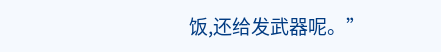饭,还给发武器呢。”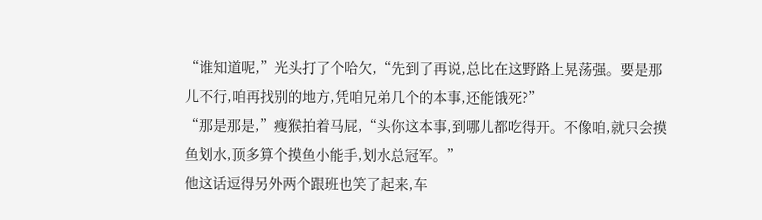“谁知道呢,”光头打了个哈欠,“先到了再说,总比在这野路上晃荡强。要是那儿不行,咱再找别的地方,凭咱兄弟几个的本事,还能饿死?”
“那是那是,”瘦猴拍着马屁,“头你这本事,到哪儿都吃得开。不像咱,就只会摸鱼划水,顶多算个摸鱼小能手,划水总冠军。”
他这话逗得另外两个跟班也笑了起来,车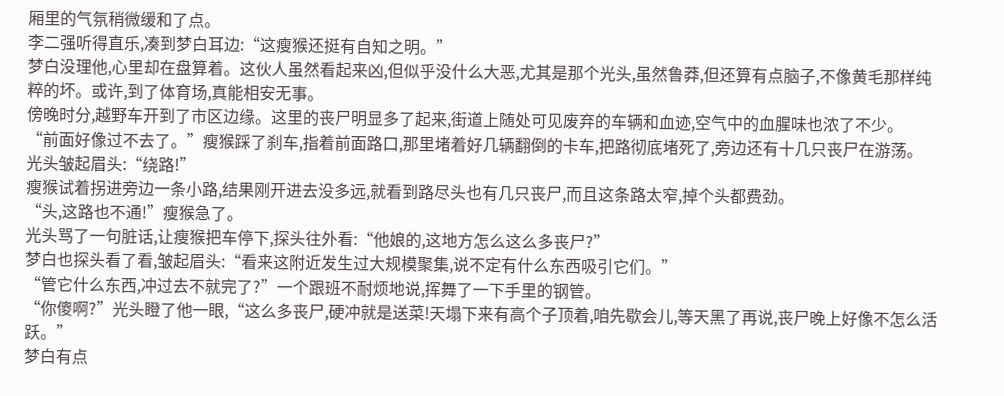厢里的气氛稍微缓和了点。
李二强听得直乐,凑到梦白耳边:“这瘦猴还挺有自知之明。”
梦白没理他,心里却在盘算着。这伙人虽然看起来凶,但似乎没什么大恶,尤其是那个光头,虽然鲁莽,但还算有点脑子,不像黄毛那样纯粹的坏。或许,到了体育场,真能相安无事。
傍晚时分,越野车开到了市区边缘。这里的丧尸明显多了起来,街道上随处可见废弃的车辆和血迹,空气中的血腥味也浓了不少。
“前面好像过不去了。”瘦猴踩了刹车,指着前面路口,那里堵着好几辆翻倒的卡车,把路彻底堵死了,旁边还有十几只丧尸在游荡。
光头皱起眉头:“绕路!”
瘦猴试着拐进旁边一条小路,结果刚开进去没多远,就看到路尽头也有几只丧尸,而且这条路太窄,掉个头都费劲。
“头,这路也不通!”瘦猴急了。
光头骂了一句脏话,让瘦猴把车停下,探头往外看:“他娘的,这地方怎么这么多丧尸?”
梦白也探头看了看,皱起眉头:“看来这附近发生过大规模聚集,说不定有什么东西吸引它们。”
“管它什么东西,冲过去不就完了?”一个跟班不耐烦地说,挥舞了一下手里的钢管。
“你傻啊?”光头瞪了他一眼,“这么多丧尸,硬冲就是送菜!天塌下来有高个子顶着,咱先歇会儿,等天黑了再说,丧尸晚上好像不怎么活跃。”
梦白有点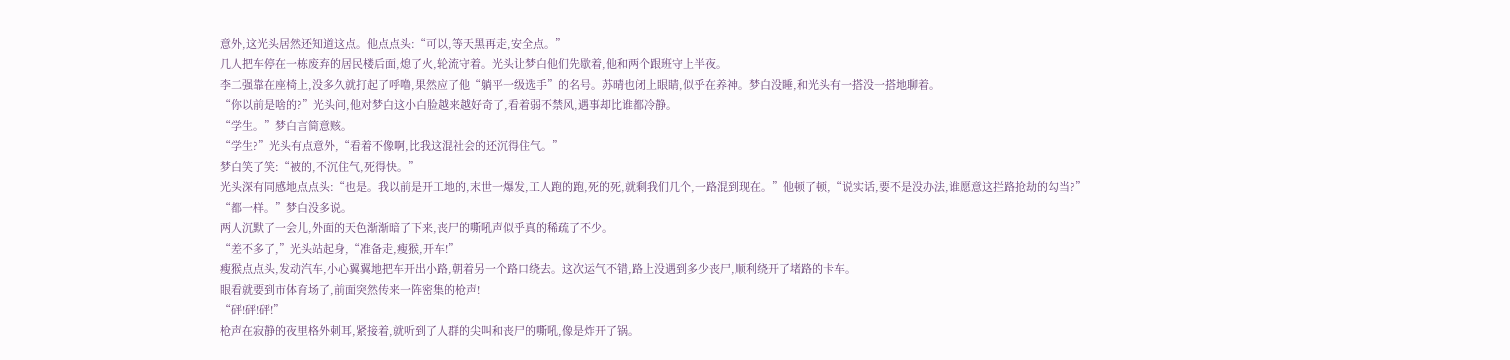意外,这光头居然还知道这点。他点点头:“可以,等天黑再走,安全点。”
几人把车停在一栋废弃的居民楼后面,熄了火,轮流守着。光头让梦白他们先歇着,他和两个跟班守上半夜。
李二强靠在座椅上,没多久就打起了呼噜,果然应了他“躺平一级选手”的名号。苏晴也闭上眼睛,似乎在养神。梦白没睡,和光头有一搭没一搭地聊着。
“你以前是啥的?”光头问,他对梦白这小白脸越来越好奇了,看着弱不禁风,遇事却比谁都冷静。
“学生。”梦白言简意赅。
“学生?”光头有点意外,“看着不像啊,比我这混社会的还沉得住气。”
梦白笑了笑:“被的,不沉住气,死得快。”
光头深有同感地点点头:“也是。我以前是开工地的,末世一爆发,工人跑的跑,死的死,就剩我们几个,一路混到现在。”他顿了顿,“说实话,要不是没办法,谁愿意这拦路抢劫的勾当?”
“都一样。”梦白没多说。
两人沉默了一会儿,外面的天色渐渐暗了下来,丧尸的嘶吼声似乎真的稀疏了不少。
“差不多了,”光头站起身,“准备走,瘦猴,开车!”
瘦猴点点头,发动汽车,小心翼翼地把车开出小路,朝着另一个路口绕去。这次运气不错,路上没遇到多少丧尸,顺利绕开了堵路的卡车。
眼看就要到市体育场了,前面突然传来一阵密集的枪声!
“砰!砰!砰!”
枪声在寂静的夜里格外刺耳,紧接着,就听到了人群的尖叫和丧尸的嘶吼,像是炸开了锅。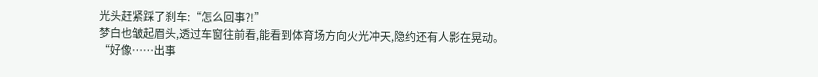光头赶紧踩了刹车:“怎么回事?!”
梦白也皱起眉头,透过车窗往前看,能看到体育场方向火光冲天,隐约还有人影在晃动。
“好像……出事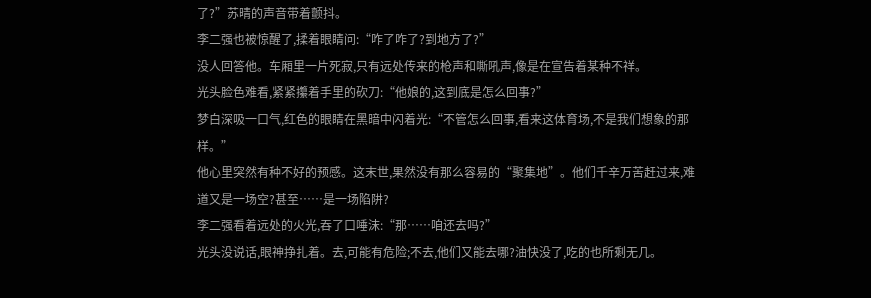了?”苏晴的声音带着颤抖。
李二强也被惊醒了,揉着眼睛问:“咋了咋了?到地方了?”
没人回答他。车厢里一片死寂,只有远处传来的枪声和嘶吼声,像是在宣告着某种不祥。
光头脸色难看,紧紧攥着手里的砍刀:“他娘的,这到底是怎么回事?”
梦白深吸一口气,红色的眼睛在黑暗中闪着光:“不管怎么回事,看来这体育场,不是我们想象的那样。”
他心里突然有种不好的预感。这末世,果然没有那么容易的“聚集地”。他们千辛万苦赶过来,难道又是一场空?甚至……是一场陷阱?
李二强看着远处的火光,吞了口唾沫:“那……咱还去吗?”
光头没说话,眼神挣扎着。去,可能有危险;不去,他们又能去哪?油快没了,吃的也所剩无几。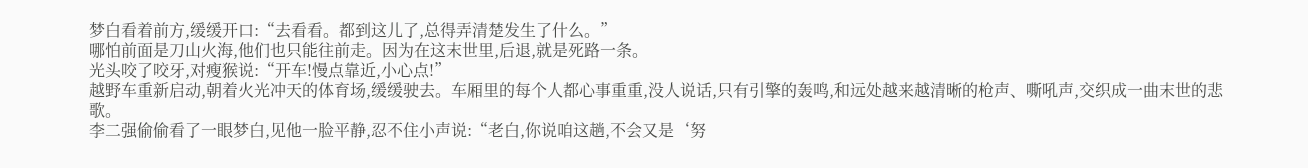梦白看着前方,缓缓开口:“去看看。都到这儿了,总得弄清楚发生了什么。”
哪怕前面是刀山火海,他们也只能往前走。因为在这末世里,后退,就是死路一条。
光头咬了咬牙,对瘦猴说:“开车!慢点靠近,小心点!”
越野车重新启动,朝着火光冲天的体育场,缓缓驶去。车厢里的每个人都心事重重,没人说话,只有引擎的轰鸣,和远处越来越清晰的枪声、嘶吼声,交织成一曲末世的悲歌。
李二强偷偷看了一眼梦白,见他一脸平静,忍不住小声说:“老白,你说咱这趟,不会又是‘努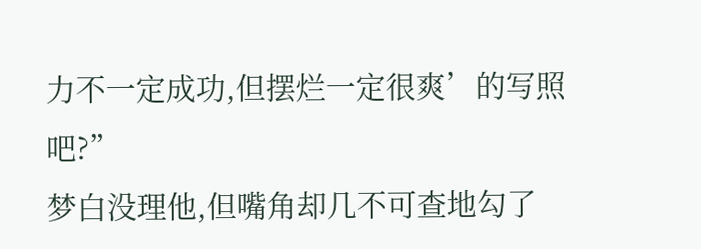力不一定成功,但摆烂一定很爽’的写照吧?”
梦白没理他,但嘴角却几不可查地勾了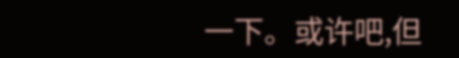一下。或许吧,但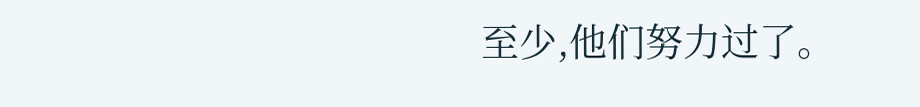至少,他们努力过了。